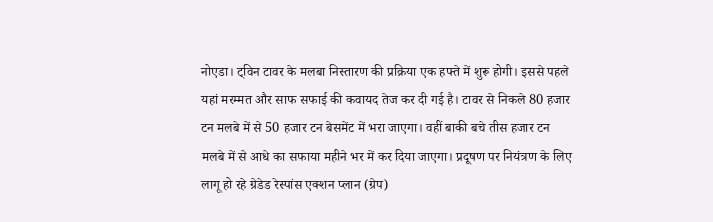नोएडा। ट्विन टावर के मलबा निस्तारण की प्रक्रिया एक हफ्ते में शुरू होगी। इससे पहले यहां मरम्मत और साफ सफाई की कवायद तेज कर दी गई है। टावर से निकले 80 हजार टन मलबे में से 50 हजार टन बेसमेंट में भरा जाएगा। वहीं बाकी बचे तीस हजार टन मलबे में से आधे का सफाया महीने भर में कर दिया जाएगा। प्रदूषण पर नियंत्रण के लिए लागू हो रहे ग्रेडेड रेस्पांस एक्शन प्लान (ग्रेप)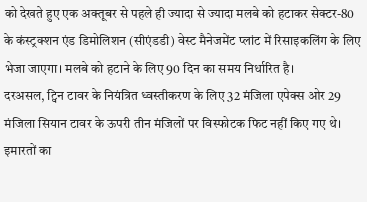को देखते हुए एक अक्तूबर से पहले ही ज्यादा से ज्यादा मलबे को हटाकर सेक्टर-80 के कंस्ट्रक्शन एंड डिमोलिशन (सीएंडडी) वेस्ट मैनेजमेंट प्लांट में रिसाइकलिंग के लिए भेजा जाएगा। मलबे को हटाने के लिए 90 दिन का समय निर्धारित है।
दरअसल, ट्विन टावर के नियंत्रित ध्वस्तीकरण के लिए 32 मंजिला एपेक्स ओर 29 मंजिला सियान टावर के ऊपरी तीन मंजिलों पर विस्फोटक फिट नहीं किए गए थे। इमारतों का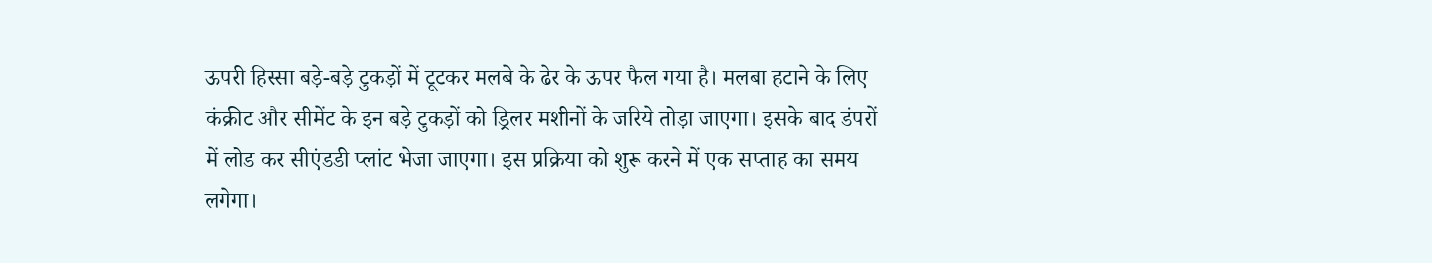ऊपरी हिस्सा बड़े-बड़े टुकड़ों में टूटकर मलबे के ढेर के ऊपर फैल गया है। मलबा हटाने के लिए कंक्रीट और सीमेंट के इन बड़े टुकड़ों को ड्रिलर मशीनों के जरिये तोड़ा जाएगा। इसके बाद डंपरों में लोड कर सीएंडडी प्लांट भेजा जाएगा। इस प्रक्रिया को शुरू करने में एक सप्ताह का समय लगेगा।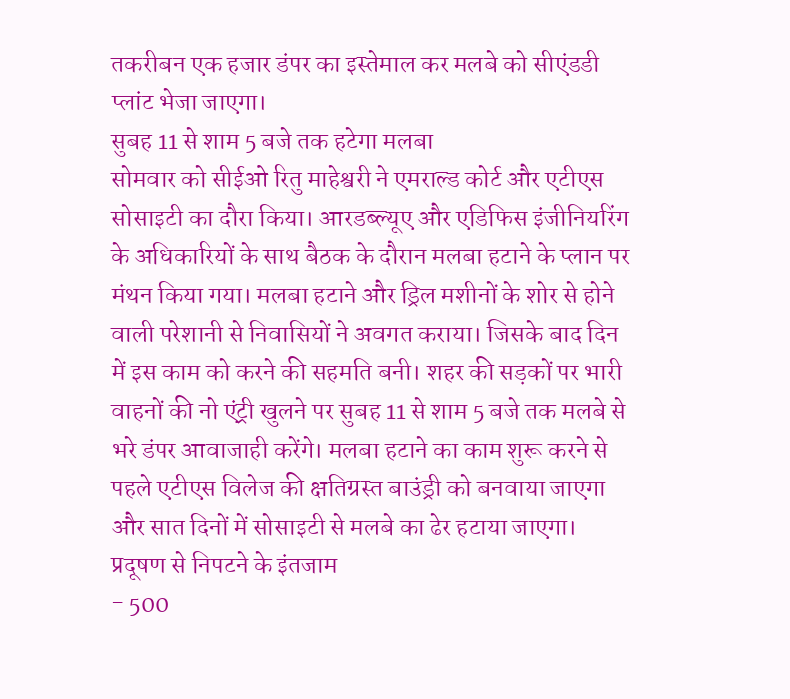तकरीबन एक हजार डंपर का इस्तेमाल कर मलबे को सीएंडडी प्लांट भेजा जाएगा।
सुबह 11 से शाम 5 बजे तक हटेगा मलबा
सोमवार को सीईओ रितु माहेश्वरी ने एमराल्ड कोर्ट और एटीएस सोसाइटी का दौरा किया। आरडब्ल्यूए और एडिफिस इंजीनियरिंग के अधिकारियों के साथ बैठक के दौरान मलबा हटाने के प्लान पर मंथन किया गया। मलबा हटाने और ड्रिल मशीनों के शोर से होने वाली परेशानी से निवासियों ने अवगत कराया। जिसके बाद दिन में इस काम को करने की सहमति बनी। शहर की सड़कों पर भारी वाहनों की नो एंट्री खुलने पर सुबह 11 से शाम 5 बजे तक मलबे से भरे डंपर आवाजाही करेंगे। मलबा हटाने का काम शुरू करने से पहले एटीएस विलेज की क्षतिग्रस्त बाउंड्री को बनवाया जाएगा और सात दिनों में सोसाइटी से मलबे का ढेर हटाया जाएगा।
प्रदूषण से निपटने के इंतजाम
- 500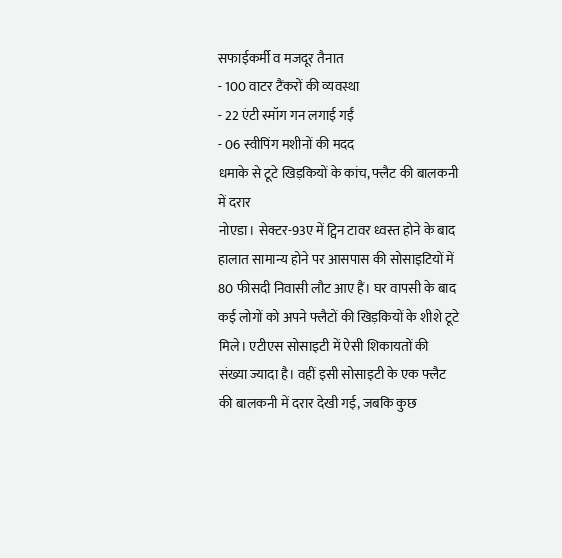सफाईकर्मी व मजदूर तैनात
- 100 वाटर टैंकरों की व्यवस्था
- 22 एंटी स्मॉग गन लगाई गईं
- 06 स्वीपिंग मशीनों की मदद
धमाके से टूटे खिड़कियों के कांच, फ्लैट की बालकनी में दरार
नोएडा। सेक्टर-93ए में ट्विन टावर ध्वस्त होने के बाद हालात सामान्य होने पर आसपास की सोसाइटियों में 80 फीसदी निवासी लौट आए हैं। घर वापसी के बाद कई लोगों को अपने फ्लैटों की खिड़कियों के शीशे टूटे मिले। एटीएस सोसाइटी में ऐसी शिकायतों की संख्या ज्यादा है। वहीं इसी सोसाइटी के एक फ्लैट की बालकनी में दरार देखी गई, जबकि कुछ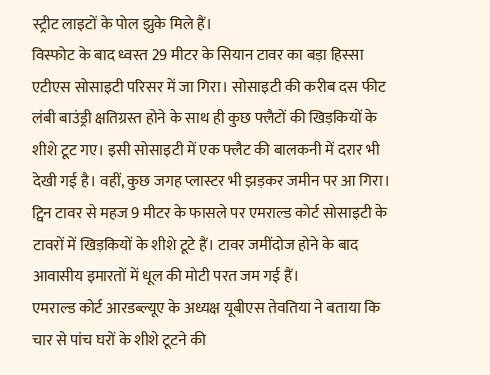स्ट्रीट लाइटों के पोल झुके मिले हैं।
विस्फोट के बाद ध्वस्त 29 मीटर के सियान टावर का बड़ा हिस्सा एटीएस सोसाइटी परिसर में जा गिरा। सोसाइटी की करीब दस फीट लंबी बाउंड्री क्षतिग्रस्त होने के साथ ही कुछ फ्लैटों की खिड़कियों के शीशे टूट गए। इसी सोसाइटी में एक फ्लैट की बालकनी में दरार भी देखी गई है। वहीं, कुछ जगह प्लास्टर भी झड़कर जमीन पर आ गिरा। ट्विन टावर से महज 9 मीटर के फासले पर एमराल्ड कोर्ट सोसाइटी के टावरों में खिड़कियों के शीशे टूटे हैं। टावर जमींदोज होने के बाद आवासीय इमारतों में धूल की मोटी परत जम गई हैं।
एमराल्ड कोर्ट आरडब्ल्यूए के अध्यक्ष यूबीएस तेवतिया ने बताया कि चार से पांच घरों के शीशे टूटने की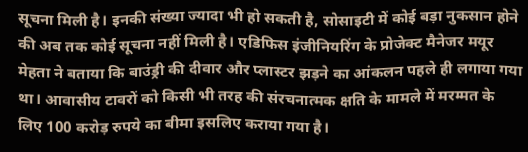सूचना मिली है। इनकी संख्या ज्यादा भी हो सकती है, सोसाइटी में कोई बड़ा नुकसान होने की अब तक कोई सूचना नहीं मिली है। एडिफिस इंजीनियरिंग के प्रोजेक्ट मैनेजर मयूर मेहता ने बताया कि बाउंड्री की दीवार और प्लास्टर झड़ने का आंकलन पहले ही लगाया गया था। आवासीय टावरों को किसी भी तरह की संरचनात्मक क्षति के मामले में मरम्मत के लिए 100 करोड़ रुपये का बीमा इसलिए कराया गया है।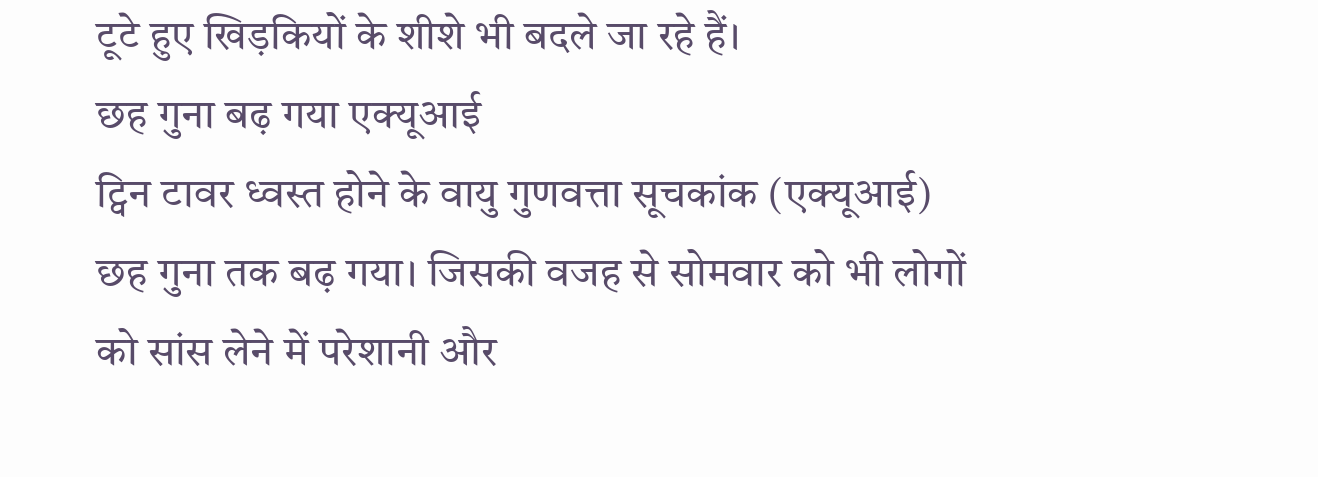टूटे हुए खिड़कियों के शीशे भी बदले जा रहे हैं।
छह गुना बढ़ गया एक्यूआई
ट्विन टावर ध्वस्त होने के वायु गुणवत्ता सूचकांक (एक्यूआई) छह गुना तक बढ़ गया। जिसकी वजह से सोमवार को भी लोगों को सांस लेने में परेशानी और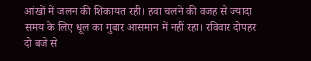आंखों में जलन की शिकायत रही। हवा चलने की वजह से ज्यादा समय के लिए धूल का गुबार आसमान में नहीं रहा। रविवार दोपहर दो बजे से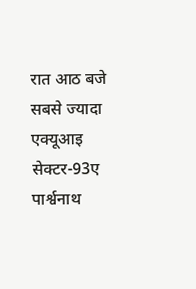रात आठ बजे सबसे ज्यादा एक्यूआइ सेक्टर-93ए पार्श्वनाथ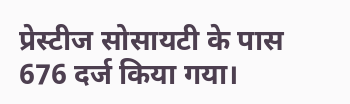प्रेस्टीज सोसायटी के पास 676 दर्ज किया गया।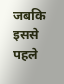जबकि इससे पहले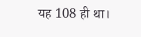यह 108 ही था।